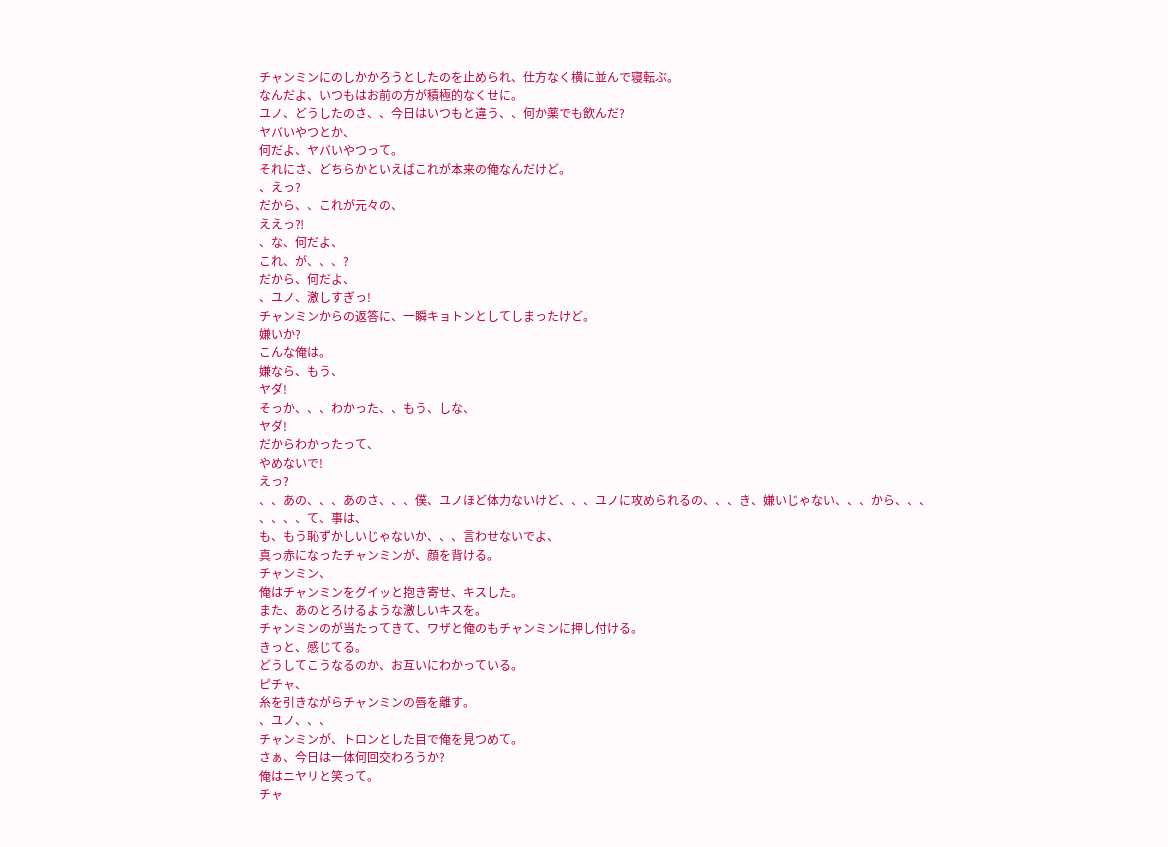チャンミンにのしかかろうとしたのを止められ、仕方なく横に並んで寝転ぶ。
なんだよ、いつもはお前の方が積極的なくせに。
ユノ、どうしたのさ、、今日はいつもと違う、、何か薬でも飲んだ?
ヤバいやつとか、
何だよ、ヤバいやつって。
それにさ、どちらかといえばこれが本来の俺なんだけど。
、えっ?
だから、、これが元々の、
ええっ⁈
、な、何だよ、
これ、が、、、?
だから、何だよ、
、ユノ、激しすぎっ!
チャンミンからの返答に、一瞬キョトンとしてしまったけど。
嫌いか?
こんな俺は。
嫌なら、もう、
ヤダ!
そっか、、、わかった、、もう、しな、
ヤダ!
だからわかったって、
やめないで!
えっ?
、、あの、、、あのさ、、、僕、ユノほど体力ないけど、、、ユノに攻められるの、、、き、嫌いじゃない、、、から、、、
、、、、て、事は、
も、もう恥ずかしいじゃないか、、、言わせないでよ、
真っ赤になったチャンミンが、顔を背ける。
チャンミン、
俺はチャンミンをグイッと抱き寄せ、キスした。
また、あのとろけるような激しいキスを。
チャンミンのが当たってきて、ワザと俺のもチャンミンに押し付ける。
きっと、感じてる。
どうしてこうなるのか、お互いにわかっている。
ピチャ、
糸を引きながらチャンミンの唇を離す。
、ユノ、、、
チャンミンが、トロンとした目で俺を見つめて。
さぁ、今日は一体何回交わろうか?
俺はニヤリと笑って。
チャ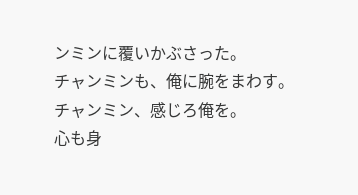ンミンに覆いかぶさった。
チャンミンも、俺に腕をまわす。
チャンミン、感じろ俺を。
心も身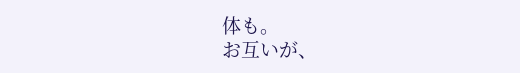体も。
お互いが、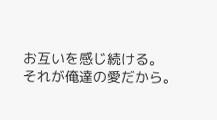お互いを感じ続ける。
それが俺達の愛だから。